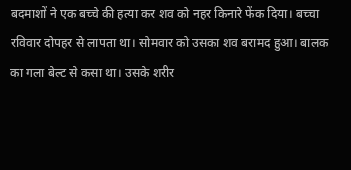बदमाशों ने एक बच्चे की हत्या कर शव को नहर किनारे फेंक दिया। बच्चा रविवार दोपहर से लापता था। सोमवार को उसका शव बरामद हुआ। बालक का गला बेल्ट से कसा था। उसके शरीर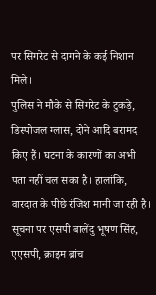पर सिगरेट से दागने के कई निशान मिले।
पुलिस ने मौके से सिगरेट के टुकड़े, डिस्पोजल ग्लास, दोने आदि बरामद किए हैं। घटना के कारणों का अभी पता नहीं चल सका है। हालांकि, वारदात के पीछे रंजिश मानी जा रही है। सूचना पर एसपी बालेंदु भूषण सिंह, एएसपी, क्राइम ब्रांच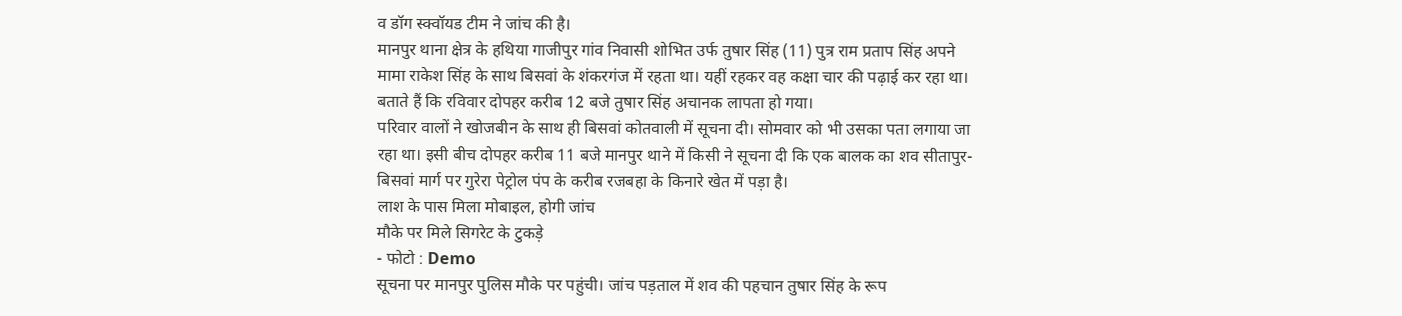व डॉग स्क्वॉयड टीम ने जांच की है।
मानपुर थाना क्षेत्र के हथिया गाजीपुर गांव निवासी शोभित उर्फ तुषार सिंह (11) पुत्र राम प्रताप सिंह अपने मामा राकेश सिंह के साथ बिसवां के शंकरगंज में रहता था। यहीं रहकर वह कक्षा चार की पढ़ाई कर रहा था। बताते हैं कि रविवार दोपहर करीब 12 बजे तुषार सिंह अचानक लापता हो गया।
परिवार वालों ने खोजबीन के साथ ही बिसवां कोतवाली में सूचना दी। सोमवार को भी उसका पता लगाया जा रहा था। इसी बीच दोपहर करीब 11 बजे मानपुर थाने में किसी ने सूचना दी कि एक बालक का शव सीतापुर-बिसवां मार्ग पर गुरेरा पेट्रोल पंप के करीब रजबहा के किनारे खेत में पड़ा है।
लाश के पास मिला मोबाइल, होगी जांच
मौके पर मिले सिगरेट के टुकड़े
- फोटो : Demo
सूचना पर मानपुर पुलिस मौके पर पहुंची। जांच पड़ताल में शव की पहचान तुषार सिंह के रूप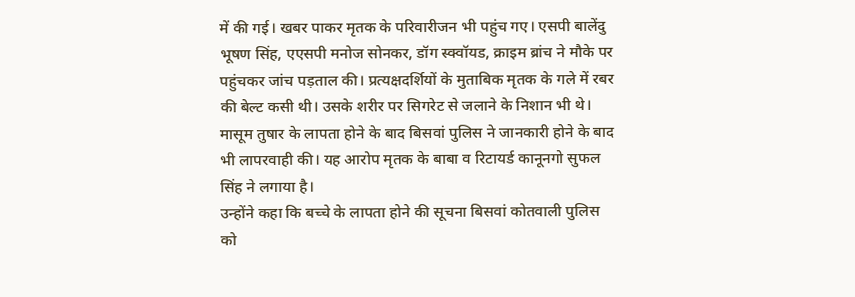में की गई। खबर पाकर मृतक के परिवारीजन भी पहुंच गए। एसपी बालेंदु भूषण सिंह, एएसपी मनोज सोनकर, डॉग स्क्वॉयड, क्राइम ब्रांच ने मौके पर पहुंचकर जांच पड़ताल की। प्रत्यक्षदर्शियों के मुताबिक मृतक के गले में रबर की बेल्ट कसी थी। उसके शरीर पर सिगरेट से जलाने के निशान भी थे।
मासूम तुषार के लापता होने के बाद बिसवां पुलिस ने जानकारी होने के बाद भी लापरवाही की। यह आरोप मृतक के बाबा व रिटायर्ड कानूनगो सुफल सिंह ने लगाया है।
उन्होंने कहा कि बच्चे के लापता होने की सूचना बिसवां कोतवाली पुलिस को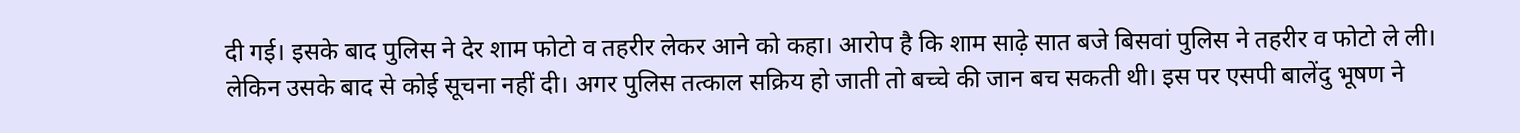दी गई। इसके बाद पुलिस ने देर शाम फोटो व तहरीर लेकर आने को कहा। आरोप है कि शाम साढ़े सात बजे बिसवां पुलिस ने तहरीर व फोटो ले ली।
लेकिन उसके बाद से कोई सूचना नहीं दी। अगर पुलिस तत्काल सक्रिय हो जाती तो बच्चे की जान बच सकती थी। इस पर एसपी बालेंदु भूषण ने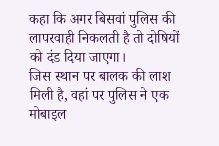कहा कि अगर बिसवां पुलिस की लापरवाही निकलती है तो दोषियों को दंड दिया जाएगा।
जिस स्थान पर बालक की लाश मिली है, वहां पर पुलिस ने एक मोबाइल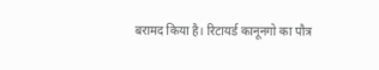बरामद किया है। रिटायर्ड कानूनगो का पौत्र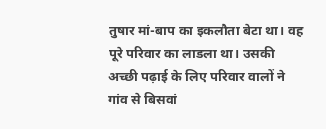तुषार मां-बाप का इकलौता बेटा था। वह पूरे परिवार का लाडला था। उसकी अच्छी पढ़ाई के लिए परिवार वालों ने गांव से बिसवां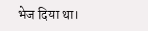भेज दिया था।